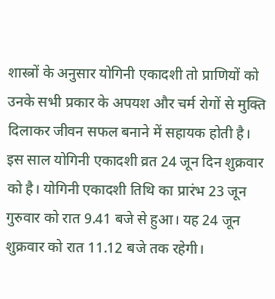शास्त्रों के अनुसार योगिनी एकादशी तो प्राणियों को उनके सभी प्रकार के अपयश और चर्म रोगों से मुक्ति दिलाकर जीवन सफल बनाने में सहायक होती है। इस साल योगिनी एकादशी व्रत 24 जून दिन शुक्रवार को है। योगिनी एकादशी तिथि का प्रारंभ 23 जून गुरुवार को रात 9.41 बजे से हुआ। यह 24 जून शुक्रवार को रात 11.12 बजे तक रहेगी।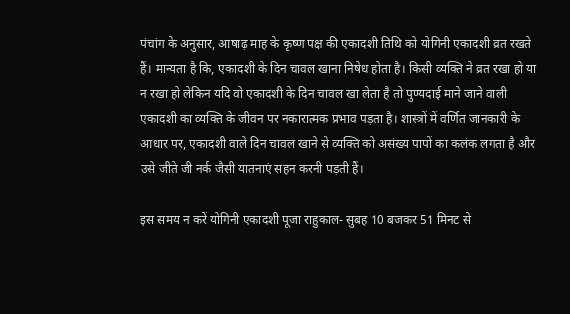पंचांग के अनुसार, आषाढ़ माह के कृष्ण पक्ष की एकादशी तिथि को योगिनी एकादशी व्रत रखते हैं। मान्यता है कि, एकादशी के दिन चावल खाना निषेध होता है। किसी व्यक्ति ने व्रत रखा हो या न रखा हो लेकिन यदि वो एकादशी के दिन चावल खा लेता है तो पुण्यदाई माने जाने वाली एकादशी का व्यक्ति के जीवन पर नकारात्मक प्रभाव पड़ता है। शास्त्रों में वर्णित जानकारी के आधार पर, एकादशी वाले दिन चावल खाने से व्यक्ति को असंख्य पापों का कलंक लगता है और उसे जीते जी नर्क जैसी यातनाएं सहन करनी पड़ती हैं।

इस समय न करें योगिनी एकादशी पूजा राहुकाल- सुबह 10 बजकर 51 मिनट से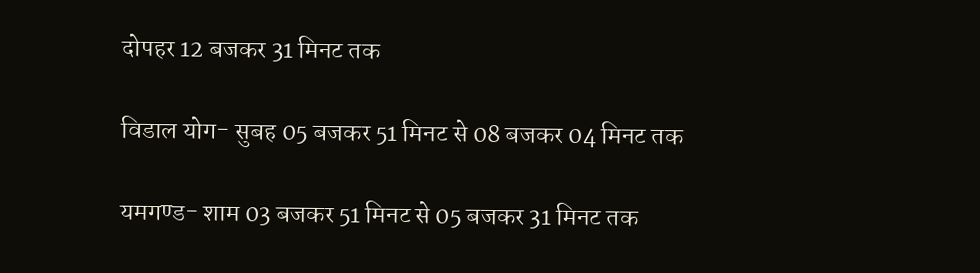दोपहर 12 बजकर 31 मिनट तक

विडाल योग- सुबह 05 बजकर 51 मिनट से 08 बजकर 04 मिनट तक

यमगण्ड- शाम 03 बजकर 51 मिनट से 05 बजकर 31 मिनट तक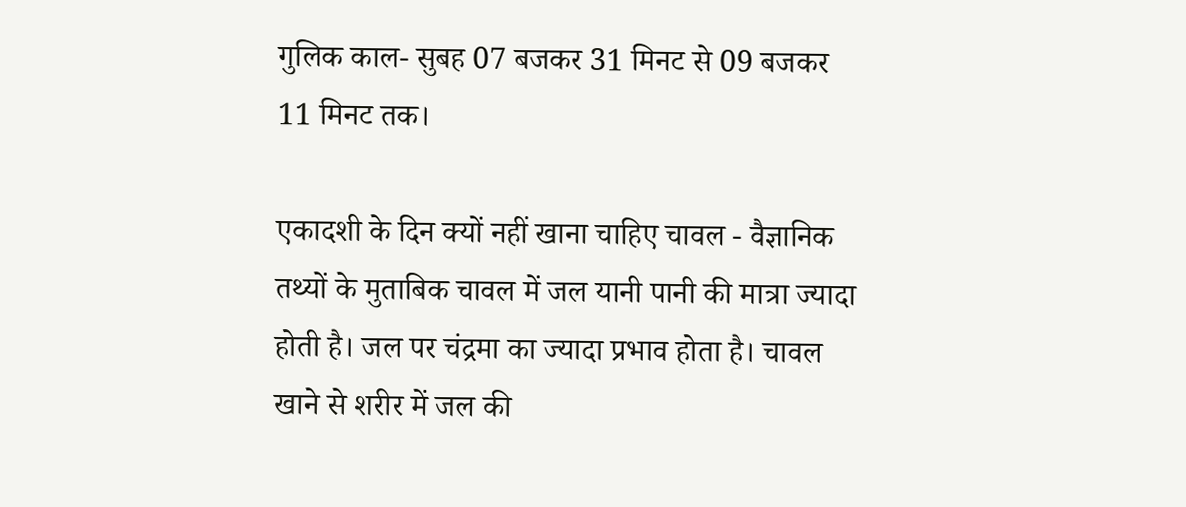गुलिक काल- सुबह 07 बजकर 31 मिनट से 09 बजकर 11 मिनट तक।

एकादशी के दिन क्यों नहीं खाना चाहिए चावल - वैज्ञानिक तथ्यों के मुताबिक चावल में जल यानी पानी की मात्रा ज्यादा होती है। जल पर चंद्रमा का ज्यादा प्रभाव होता है। चावल खाने से शरीर में जल की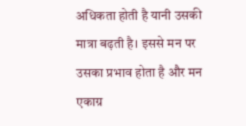अधिकता होती है यानी उसकी मात्रा बढ़ती है। इससे मन पर उसका प्रभाव होता है और मन एकाग्र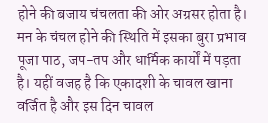होने की बजाय चंचलता की ओर अग्रसर होता है। मन के चंचल होने की स्थिति में इसका बुरा प्रभाव पूजा पाठ, जप-तप और धार्मिक कार्यों में पड़ता है। यहीं वजह है कि एकादशी के चावल खाना वर्जित है और इस दिन चावल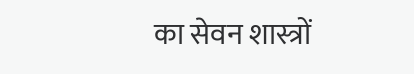का सेवन शास्त्रों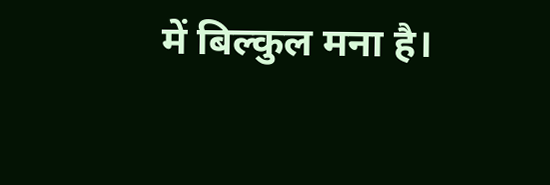में बिल्कुल मना है।